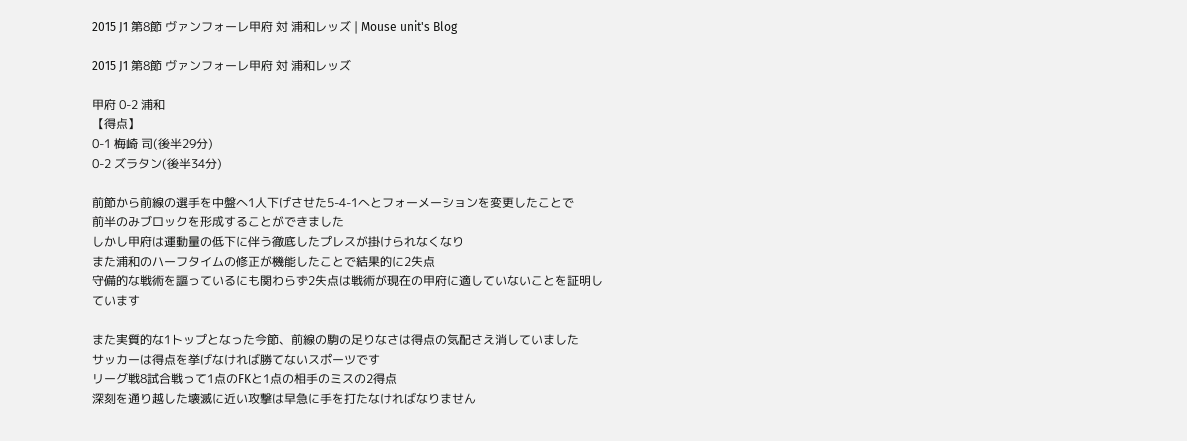2015 J1 第8節 ヴァンフォーレ甲府 対 浦和レッズ | Mouse unit's Blog

2015 J1 第8節 ヴァンフォーレ甲府 対 浦和レッズ

甲府 0-2 浦和
【得点】
0-1 梅崎 司(後半29分)
0-2 ズラタン(後半34分)

前節から前線の選手を中盤へ1人下げさせた5-4-1へとフォーメーションを変更したことで
前半のみブロックを形成することができました
しかし甲府は運動量の低下に伴う徹底したプレスが掛けられなくなり
また浦和のハーフタイムの修正が機能したことで結果的に2失点
守備的な戦術を謳っているにも関わらず2失点は戦術が現在の甲府に適していないことを証明しています

また実質的な1トップとなった今節、前線の駒の足りなさは得点の気配さえ消していました
サッカーは得点を挙げなければ勝てないスポーツです
リーグ戦8試合戦って1点のFKと1点の相手のミスの2得点
深刻を通り越した壊滅に近い攻撃は早急に手を打たなければなりません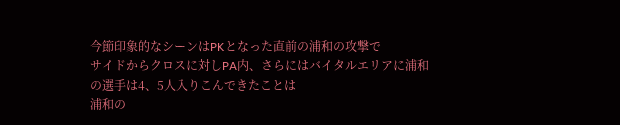今節印象的なシーンはPKとなった直前の浦和の攻撃で
サイドからクロスに対しPA内、さらにはバイタルエリアに浦和の選手は4、5人入りこんできたことは
浦和の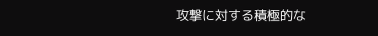攻撃に対する積極的な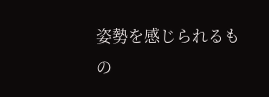姿勢を感じられるもの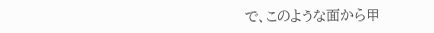で、このような面から甲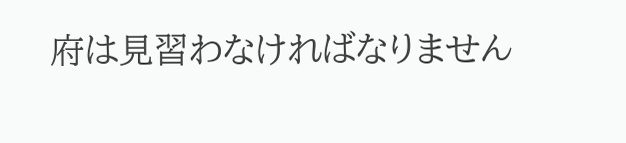府は見習わなければなりません